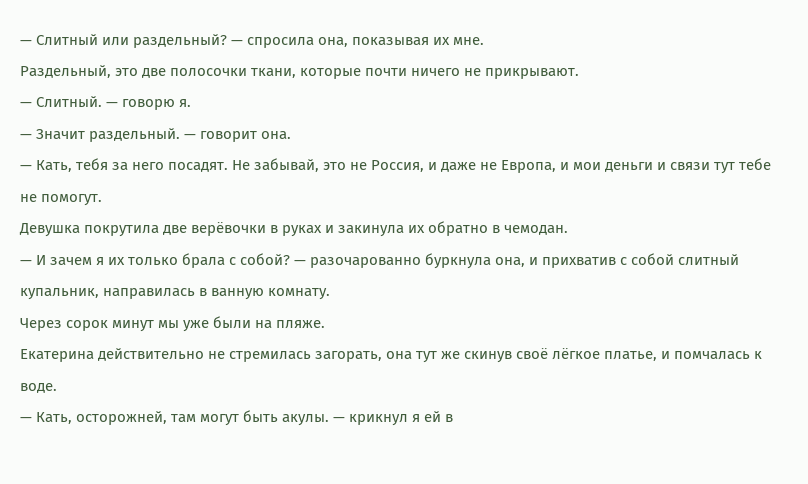— Слитный или раздельный? — спросила она, показывая их мне.
Раздельный, это две полосочки ткани, которые почти ничего не прикрывают.
— Слитный. — говорю я.
— Значит раздельный. — говорит она.
— Кать, тебя за него посадят. Не забывай, это не Россия, и даже не Европа, и мои деньги и связи тут тебе не помогут.
Девушка покрутила две верёвочки в руках и закинула их обратно в чемодан.
— И зачем я их только брала с собой? — разочарованно буркнула она, и прихватив с собой слитный купальник, направилась в ванную комнату.
Через сорок минут мы уже были на пляже.
Екатерина действительно не стремилась загорать, она тут же скинув своё лёгкое платье, и помчалась к воде.
— Кать, осторожней, там могут быть акулы. — крикнул я ей в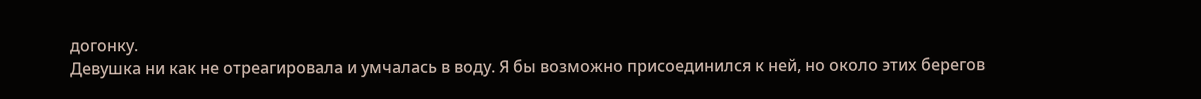догонку.
Девушка ни как не отреагировала и умчалась в воду. Я бы возможно присоединился к ней, но около этих берегов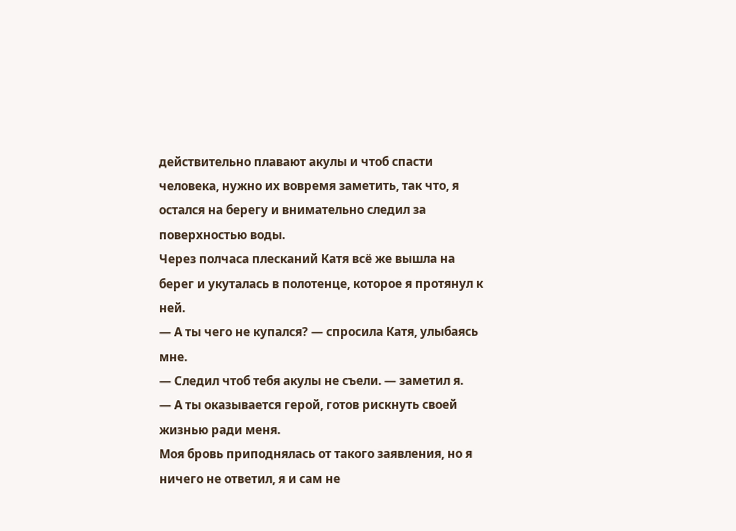действительно плавают акулы и чтоб спасти человека, нужно их вовремя заметить, так что, я остался на берегу и внимательно следил за поверхностью воды.
Через полчаса плесканий Катя всё же вышла на берег и укуталась в полотенце, которое я протянул к ней.
— А ты чего не купался? — спросила Катя, улыбаясь мне.
— Следил чтоб тебя акулы не съели. — заметил я.
— А ты оказывается герой, готов рискнуть своей жизнью ради меня.
Моя бровь приподнялась от такого заявления, но я ничего не ответил, я и сам не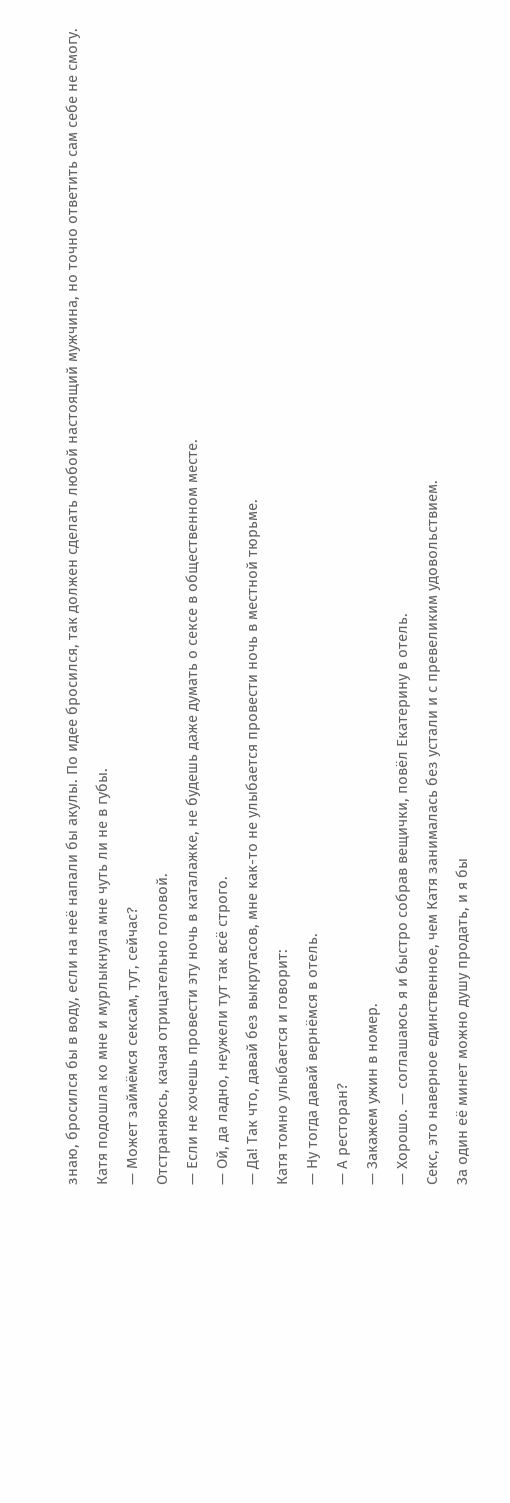знаю, бросился бы в воду, если на неё напали бы акулы. По идее бросился, так должен сделать любой настоящий мужчина, но точно ответить сам себе не смогу.
Катя подошла ко мне и мурлыкнула мне чуть ли не в губы.
— Может займёмся сексам, тут, сейчас?
Отстраняюсь, качая отрицательно головой.
— Если не хочешь провести эту ночь в каталажке, не будешь даже думать о сексе в общественном месте.
— Ой, да ладно, неужели тут так всё строго.
— Да! Так что, давай без выкрутасов, мне как-то не улыбается провести ночь в местной тюрьме.
Катя томно улыбается и говорит:
— Ну тогда давай вернёмся в отель.
— А ресторан?
— Закажем ужин в номер.
— Хорошо. — соглашаюсь я и быстро собрав вещички, повёл Екатерину в отель.
Секс, это наверное единственное, чем Катя занималась без устали и с превеликим удовольствием.
За один её минет можно душу продать, и я бы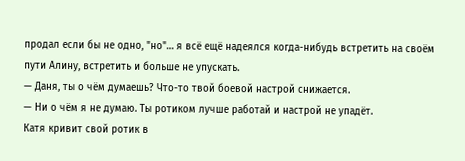продал если бы не одно, "но"… я всё ещё надеялся когда-нибудь встретить на своём пути Алину, встретить и больше не упускать.
— Даня, ты о чём думаешь? Что-то твой боевой настрой снижается.
— Ни о чём я не думаю. Ты ротиком лучше работай и настрой не упадёт.
Катя кривит свой ротик в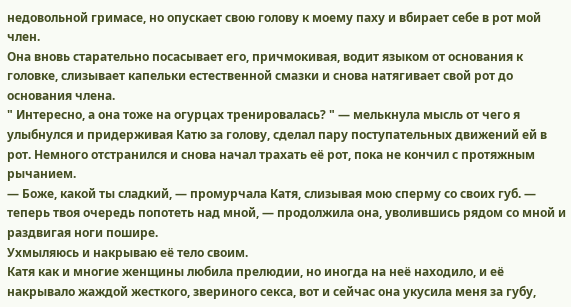недовольной гримасе, но опускает свою голову к моему паху и вбирает себе в рот мой член.
Она вновь старательно посасывает его, причмокивая, водит языком от основания к головке, слизывает капельки естественной смазки и снова натягивает свой рот до основания члена.
" Интересно, а она тоже на огурцах тренировалась? " — мелькнула мысль от чего я улыбнулся и придерживая Катю за голову, сделал пару поступательных движений ей в рот. Немного отстранился и снова начал трахать её рот, пока не кончил с протяжным рычанием.
— Боже, какой ты сладкий, — промурчала Катя, слизывая мою сперму со своих губ. — теперь твоя очередь попотеть над мной, — продолжила она, уволившись рядом со мной и раздвигая ноги пошире.
Ухмыляюсь и накрываю её тело своим.
Катя как и многие женщины любила прелюдии, но иногда на неё находило, и её накрывало жаждой жесткого, звериного секса, вот и сейчас она укусила меня за губу,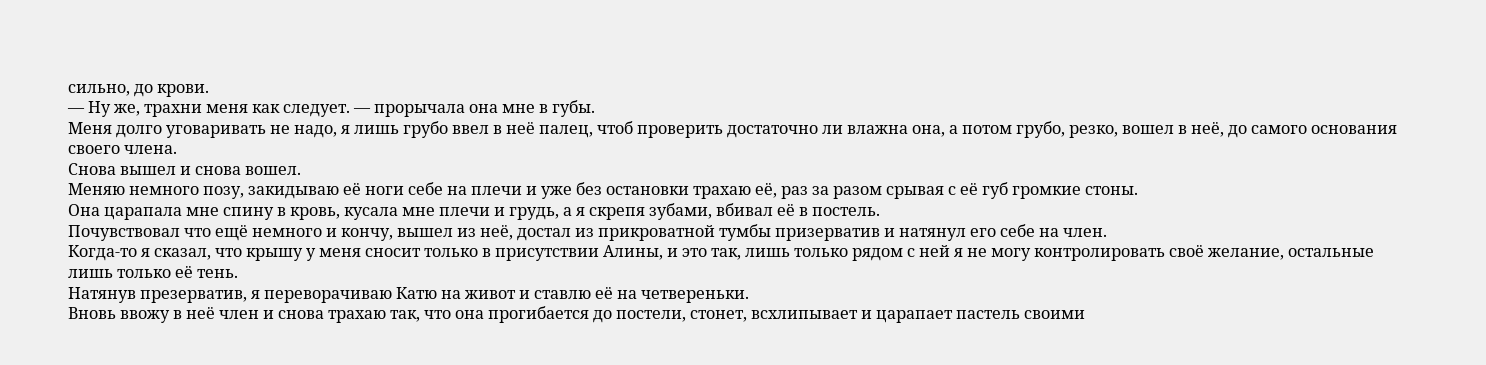сильно, до крови.
— Ну же, трахни меня как следует. — прорычала она мне в губы.
Меня долго уговаривать не надо, я лишь грубо ввел в неё палец, чтоб проверить достаточно ли влажна она, а потом грубо, резко, вошел в неё, до самого основания своего члена.
Снова вышел и снова вошел.
Меняю немного позу, закидываю её ноги себе на плечи и уже без остановки трахаю её, раз за разом срывая с её губ громкие стоны.
Она царапала мне спину в кровь, кусала мне плечи и грудь, а я скрепя зубами, вбивал её в постель.
Почувствовал что ещё немного и кончу, вышел из неё, достал из прикроватной тумбы призерватив и натянул его себе на член.
Когда-то я сказал, что крышу у меня сносит только в присутствии Алины, и это так, лишь только рядом с ней я не могу контролировать своё желание, остальные лишь только её тень.
Натянув презерватив, я переворачиваю Катю на живот и ставлю её на четвереньки.
Вновь ввожу в неё член и снова трахаю так, что она прогибается до постели, стонет, всхлипывает и царапает пастель своими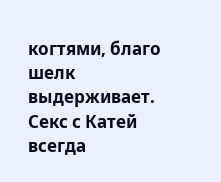когтями, благо шелк выдерживает.
Секс с Катей всегда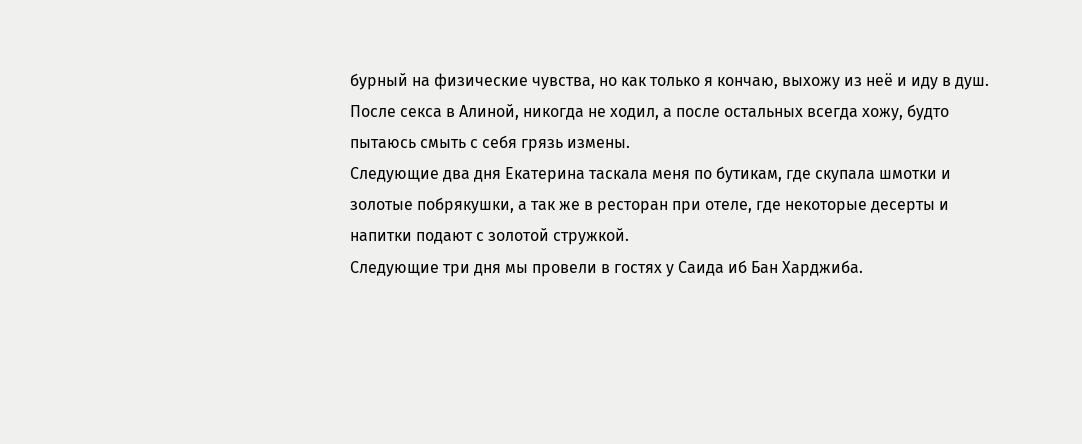бурный на физические чувства, но как только я кончаю, выхожу из неё и иду в душ.
После секса в Алиной, никогда не ходил, а после остальных всегда хожу, будто пытаюсь смыть с себя грязь измены.
Следующие два дня Екатерина таскала меня по бутикам, где скупала шмотки и золотые побрякушки, а так же в ресторан при отеле, где некоторые десерты и напитки подают с золотой стружкой.
Следующие три дня мы провели в гостях у Саида иб Бан Харджиба.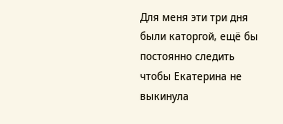Для меня эти три дня были каторгой, ещё бы постоянно следить чтобы Екатерина не выкинула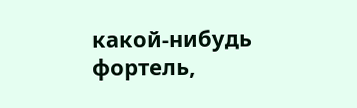какой-нибудь фортель,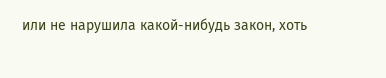или не нарушила какой-нибудь закон, хоть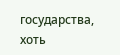государства, хоть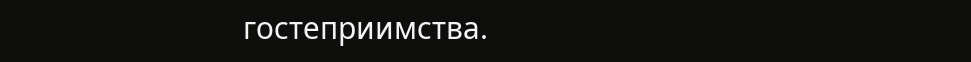гостеприимства.